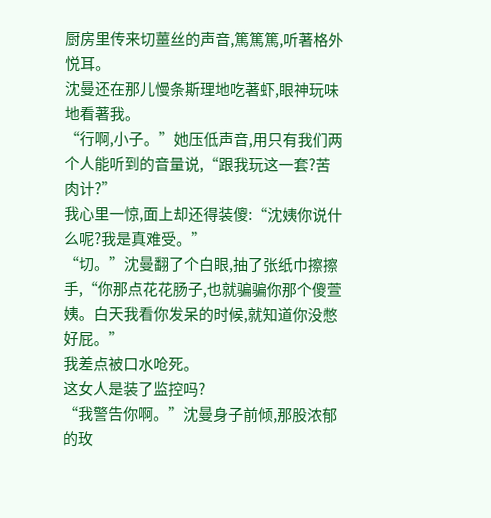厨房里传来切薑丝的声音,篤篤篤,听著格外悦耳。
沈曼还在那儿慢条斯理地吃著虾,眼神玩味地看著我。
“行啊,小子。”她压低声音,用只有我们两个人能听到的音量说,“跟我玩这一套?苦肉计?”
我心里一惊,面上却还得装傻:“沈姨你说什么呢?我是真难受。”
“切。”沈曼翻了个白眼,抽了张纸巾擦擦手,“你那点花花肠子,也就骗骗你那个傻萱姨。白天我看你发呆的时候,就知道你没憋好屁。”
我差点被口水呛死。
这女人是装了监控吗?
“我警告你啊。”沈曼身子前倾,那股浓郁的玫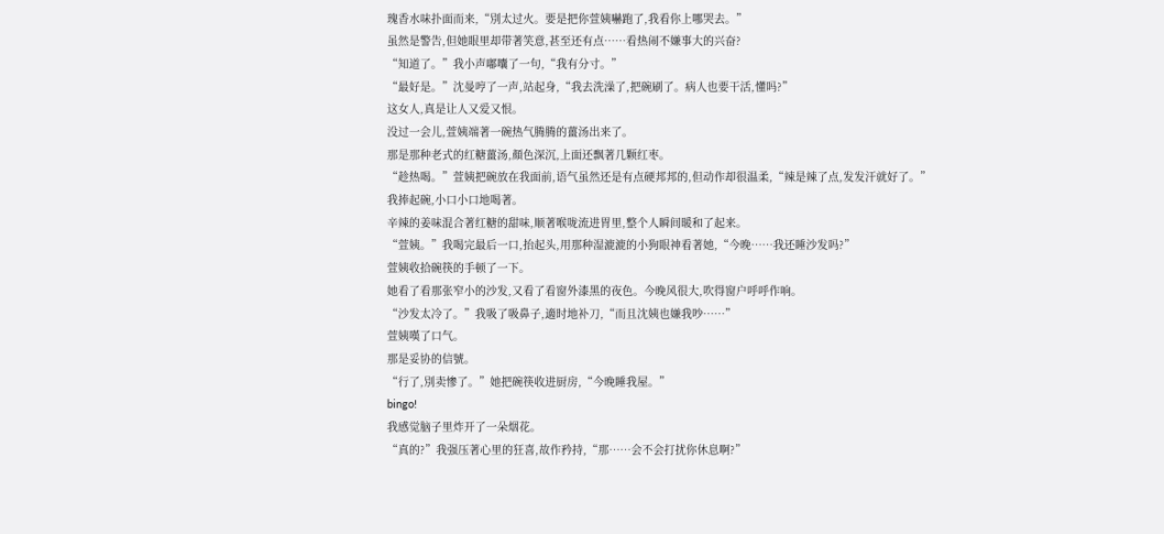瑰香水味扑面而来,“別太过火。要是把你萱姨嚇跑了,我看你上哪哭去。”
虽然是警告,但她眼里却带著笑意,甚至还有点……看热闹不嫌事大的兴奋?
“知道了。”我小声嘟囔了一句,“我有分寸。”
“最好是。”沈曼哼了一声,站起身,“我去洗澡了,把碗刷了。病人也要干活,懂吗?”
这女人,真是让人又爱又恨。
没过一会儿,萱姨端著一碗热气腾腾的薑汤出来了。
那是那种老式的红糖薑汤,顏色深沉,上面还飘著几颗红枣。
“趁热喝。”萱姨把碗放在我面前,语气虽然还是有点硬邦邦的,但动作却很温柔,“辣是辣了点,发发汗就好了。”
我捧起碗,小口小口地喝著。
辛辣的姜味混合著红糖的甜味,顺著喉咙流进胃里,整个人瞬间暖和了起来。
“萱姨。”我喝完最后一口,抬起头,用那种湿漉漉的小狗眼神看著她,“今晚……我还睡沙发吗?”
萱姨收拾碗筷的手顿了一下。
她看了看那张窄小的沙发,又看了看窗外漆黑的夜色。今晚风很大,吹得窗户呼呼作响。
“沙发太冷了。”我吸了吸鼻子,適时地补刀,“而且沈姨也嫌我吵……”
萱姨嘆了口气。
那是妥协的信號。
“行了,別卖惨了。”她把碗筷收进厨房,“今晚睡我屋。”
bingo!
我感觉脑子里炸开了一朵烟花。
“真的?”我强压著心里的狂喜,故作矜持,“那……会不会打扰你休息啊?”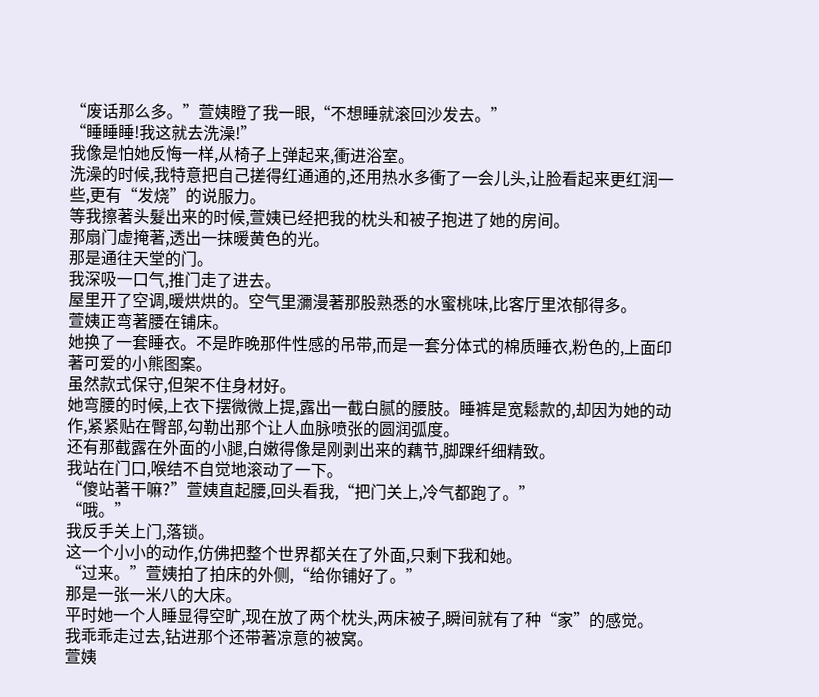“废话那么多。”萱姨瞪了我一眼,“不想睡就滚回沙发去。”
“睡睡睡!我这就去洗澡!”
我像是怕她反悔一样,从椅子上弹起来,衝进浴室。
洗澡的时候,我特意把自己搓得红通通的,还用热水多衝了一会儿头,让脸看起来更红润一些,更有“发烧”的说服力。
等我擦著头髮出来的时候,萱姨已经把我的枕头和被子抱进了她的房间。
那扇门虚掩著,透出一抹暖黄色的光。
那是通往天堂的门。
我深吸一口气,推门走了进去。
屋里开了空调,暖烘烘的。空气里瀰漫著那股熟悉的水蜜桃味,比客厅里浓郁得多。
萱姨正弯著腰在铺床。
她换了一套睡衣。不是昨晚那件性感的吊带,而是一套分体式的棉质睡衣,粉色的,上面印著可爱的小熊图案。
虽然款式保守,但架不住身材好。
她弯腰的时候,上衣下摆微微上提,露出一截白腻的腰肢。睡裤是宽鬆款的,却因为她的动作,紧紧贴在臀部,勾勒出那个让人血脉喷张的圆润弧度。
还有那截露在外面的小腿,白嫩得像是刚剥出来的藕节,脚踝纤细精致。
我站在门口,喉结不自觉地滚动了一下。
“傻站著干嘛?”萱姨直起腰,回头看我,“把门关上,冷气都跑了。”
“哦。”
我反手关上门,落锁。
这一个小小的动作,仿佛把整个世界都关在了外面,只剩下我和她。
“过来。”萱姨拍了拍床的外侧,“给你铺好了。”
那是一张一米八的大床。
平时她一个人睡显得空旷,现在放了两个枕头,两床被子,瞬间就有了种“家”的感觉。
我乖乖走过去,钻进那个还带著凉意的被窝。
萱姨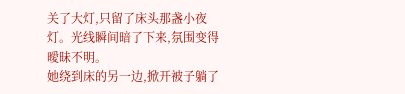关了大灯,只留了床头那盏小夜灯。光线瞬间暗了下来,氛围变得曖昧不明。
她绕到床的另一边,掀开被子躺了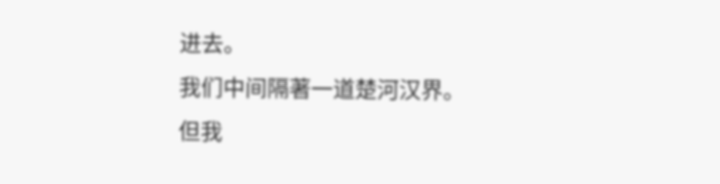进去。
我们中间隔著一道楚河汉界。
但我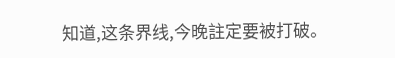知道,这条界线,今晚註定要被打破。